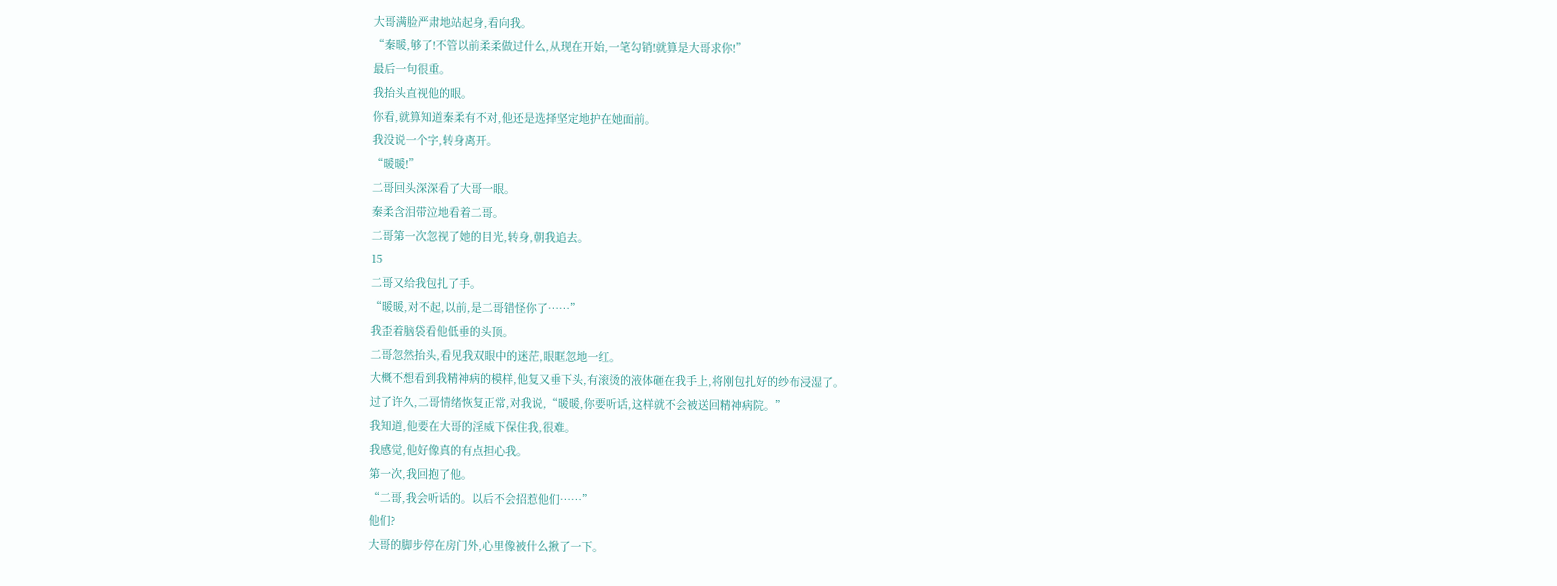大哥满脸严肃地站起身,看向我。
“秦暖,够了!不管以前柔柔做过什么,从现在开始,一笔勾销!就算是大哥求你!”
最后一句很重。
我抬头直视他的眼。
你看,就算知道秦柔有不对,他还是选择坚定地护在她面前。
我没说一个字,转身离开。
“暖暖!”
二哥回头深深看了大哥一眼。
秦柔含泪带泣地看着二哥。
二哥第一次忽视了她的目光,转身,朝我追去。
15
二哥又给我包扎了手。
“暖暖,对不起,以前,是二哥错怪你了……”
我歪着脑袋看他低垂的头顶。
二哥忽然抬头,看见我双眼中的迷茫,眼眶忽地一红。
大概不想看到我精神病的模样,他复又垂下头,有滚烫的液体砸在我手上,将刚包扎好的纱布浸湿了。
过了许久,二哥情绪恢复正常,对我说,“暖暖,你要听话,这样就不会被送回精神病院。”
我知道,他要在大哥的淫威下保住我,很难。
我感觉,他好像真的有点担心我。
第一次,我回抱了他。
“二哥,我会听话的。以后不会招惹他们……”
他们?
大哥的脚步停在房门外,心里像被什么揪了一下。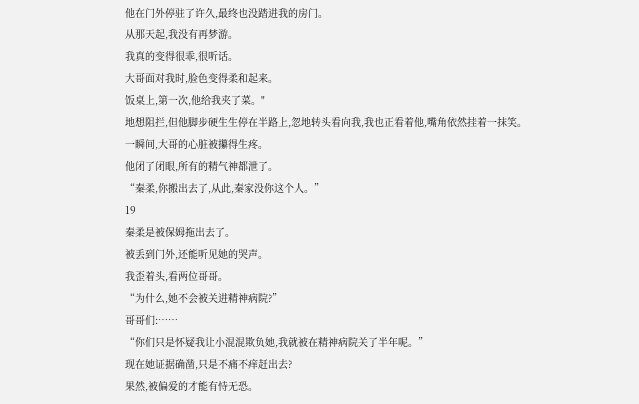他在门外停驻了许久,最终也没踏进我的房门。
从那天起,我没有再梦游。
我真的变得很乖,很听话。
大哥面对我时,脸色变得柔和起来。
饭桌上,第一次,他给我夹了菜。"
地想阻拦,但他脚步硬生生停在半路上,忽地转头看向我,我也正看着他,嘴角依然挂着一抹笑。
一瞬间,大哥的心脏被攥得生疼。
他闭了闭眼,所有的精气神都泄了。
“秦柔,你搬出去了,从此,秦家没你这个人。”
19
秦柔是被保姆拖出去了。
被丢到门外,还能听见她的哭声。
我歪着头,看两位哥哥。
“为什么,她不会被关进精神病院?”
哥哥们:……
“你们只是怀疑我让小混混欺负她,我就被在精神病院关了半年呢。”
现在她证据确凿,只是不痛不痒赶出去?
果然,被偏爱的才能有恃无恐。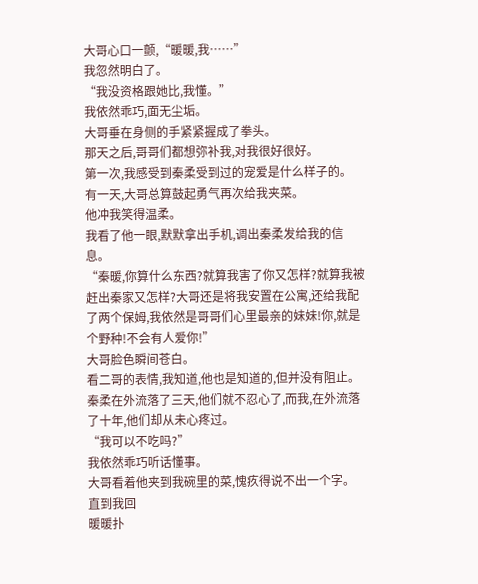大哥心口一颤,“暖暖,我……”
我忽然明白了。
“我没资格跟她比,我懂。”
我依然乖巧,面无尘垢。
大哥垂在身侧的手紧紧握成了拳头。
那天之后,哥哥们都想弥补我,对我很好很好。
第一次,我感受到秦柔受到过的宠爱是什么样子的。
有一天,大哥总算鼓起勇气再次给我夹菜。
他冲我笑得温柔。
我看了他一眼,默默拿出手机,调出秦柔发给我的信息。
“秦暖,你算什么东西?就算我害了你又怎样?就算我被赶出秦家又怎样?大哥还是将我安置在公寓,还给我配了两个保姆,我依然是哥哥们心里最亲的妹妹!你,就是个野种!不会有人爱你!”
大哥脸色瞬间苍白。
看二哥的表情,我知道,他也是知道的,但并没有阻止。
秦柔在外流落了三天,他们就不忍心了,而我,在外流落了十年,他们却从未心疼过。
“我可以不吃吗?”
我依然乖巧听话懂事。
大哥看着他夹到我碗里的菜,愧疚得说不出一个字。
直到我回
暖暖扑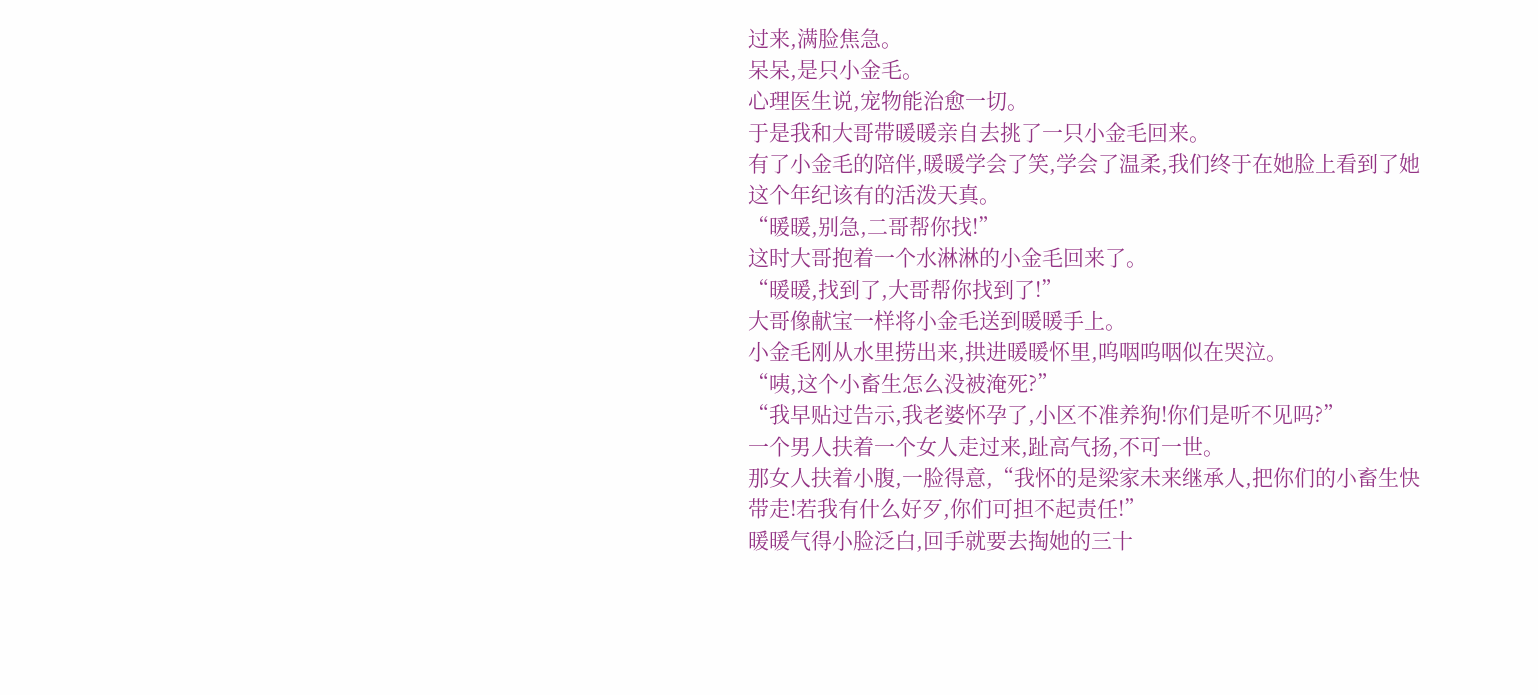过来,满脸焦急。
呆呆,是只小金毛。
心理医生说,宠物能治愈一切。
于是我和大哥带暖暖亲自去挑了一只小金毛回来。
有了小金毛的陪伴,暖暖学会了笑,学会了温柔,我们终于在她脸上看到了她这个年纪该有的活泼天真。
“暖暖,别急,二哥帮你找!”
这时大哥抱着一个水淋淋的小金毛回来了。
“暖暖,找到了,大哥帮你找到了!”
大哥像献宝一样将小金毛送到暖暖手上。
小金毛刚从水里捞出来,拱进暖暖怀里,呜咽呜咽似在哭泣。
“咦,这个小畜生怎么没被淹死?”
“我早贴过告示,我老婆怀孕了,小区不准养狗!你们是听不见吗?”
一个男人扶着一个女人走过来,趾高气扬,不可一世。
那女人扶着小腹,一脸得意,“我怀的是梁家未来继承人,把你们的小畜生快带走!若我有什么好歹,你们可担不起责任!”
暖暖气得小脸泛白,回手就要去掏她的三十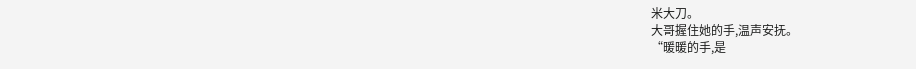米大刀。
大哥握住她的手,温声安抚。
“暖暖的手,是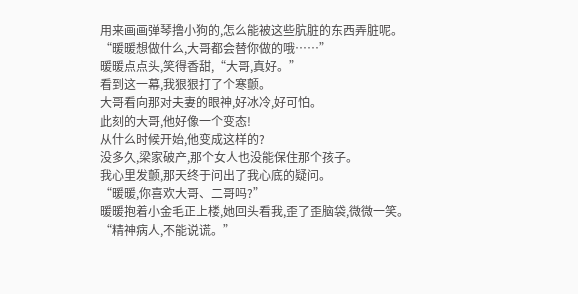用来画画弹琴撸小狗的,怎么能被这些肮脏的东西弄脏呢。
“暖暖想做什么,大哥都会替你做的哦……”
暖暖点点头,笑得香甜,“大哥,真好。”
看到这一幕,我狠狠打了个寒颤。
大哥看向那对夫妻的眼神,好冰冷,好可怕。
此刻的大哥,他好像一个变态!
从什么时候开始,他变成这样的?
没多久,梁家破产,那个女人也没能保住那个孩子。
我心里发颤,那天终于问出了我心底的疑问。
“暖暖,你喜欢大哥、二哥吗?”
暖暖抱着小金毛正上楼,她回头看我,歪了歪脑袋,微微一笑。
“精神病人,不能说谎。”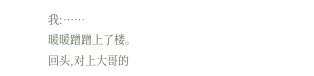我:……
暖暖蹭蹭上了楼。
回头,对上大哥的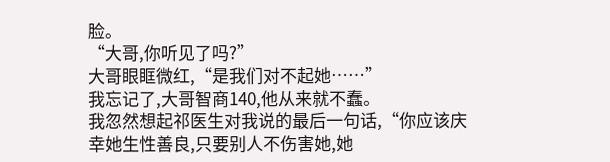脸。
“大哥,你听见了吗?”
大哥眼眶微红,“是我们对不起她……”
我忘记了,大哥智商140,他从来就不蠢。
我忽然想起祁医生对我说的最后一句话,“你应该庆幸她生性善良,只要别人不伤害她,她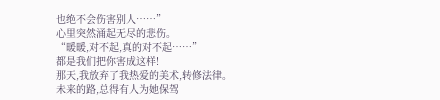也绝不会伤害别人……”
心里突然涌起无尽的悲伤。
“暖暖,对不起,真的对不起……”
都是我们把你害成这样!
那天,我放弃了我热爱的美术,转修法律。
未来的路,总得有人为她保驾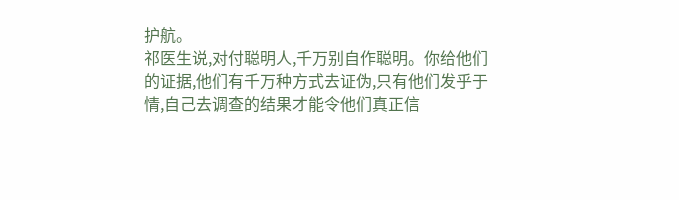护航。
祁医生说,对付聪明人,千万别自作聪明。你给他们的证据,他们有千万种方式去证伪,只有他们发乎于情,自己去调查的结果才能令他们真正信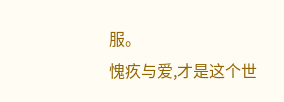服。
愧疚与爱,才是这个世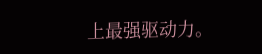上最强驱动力。